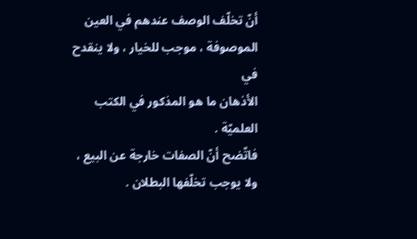أنّ تخلّف الوصف عندهم في العين الموصوفة ، موجب للخيار ، ولا ينقدح في
الأذهان ما هو المذكور في الكتب العلميّة .
فاتّضح أنّ الصفات خارجة عن البيع ، ولا يوجب تخلّفها البطلان .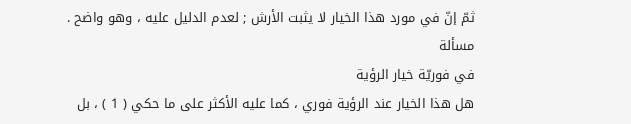ثمّ إنّ في مورد هذا الخيار لا يثبت الأرش ; لعدم الدليل عليه ، وهو واضح .
مسألة
في فوريّة خيار الرؤية
هل هذا الخيار عند الرؤية فوري ، كما عليه الأكثر على ما حكي ( 1 ) ، بل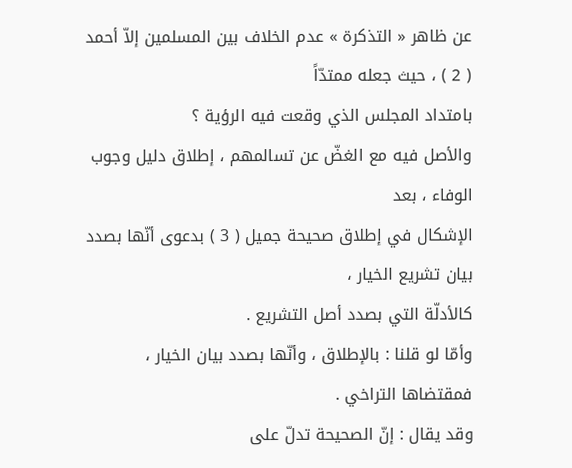عن ظاهر « التذكرة » عدم الخلاف بين المسلمين إلاّ أحمد ( 2 ) ، حيث جعله ممتدّاً
بامتداد المجلس الذي وقعت فيه الرؤية ؟
والأصل فيه مع الغضّ عن تسالمهم ، إطلاق دليل وجوب الوفاء ، بعد
الإشكال في إطلاق صحيحة جميل ( 3 ) بدعوى أنّها بصدد بيان تشريع الخيار ،
كالأدلّة التي بصدد أصل التشريع .
وأمّا لو قلنا : بالإطلاق ، وأنّها بصدد بيان الخيار ، فمقتضاها التراخي .
وقد يقال : إنّ الصحيحة تدلّ على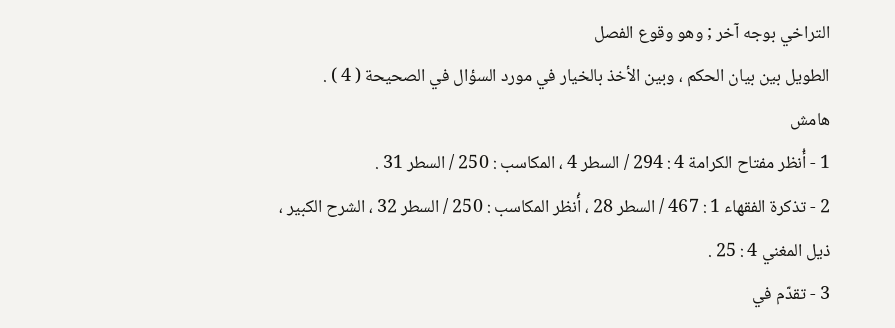التراخي بوجه آخر ; وهو وقوع الفصل
الطويل بين بيان الحكم ، وبين الأخذ بالخيار في مورد السؤال في الصحيحة ( 4 ) .
هامش
1 - أُنظر مفتاح الكرامة 4 : 294 / السطر 4 ، المكاسب : 250 / السطر 31 .
2 - تذكرة الفقهاء 1 : 467 / السطر 28 ، أُنظر المكاسب : 250 / السطر 32 ، الشرح الكبير ،
ذيل المغني 4 : 25 .
3 - تقدّم في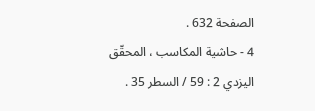الصفحة 632 .
4 - حاشية المكاسب ، المحقّق اليزدي 2 : 59 / السطر 35 .